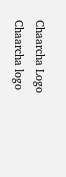Chaarcha Logo
Chaarcha logo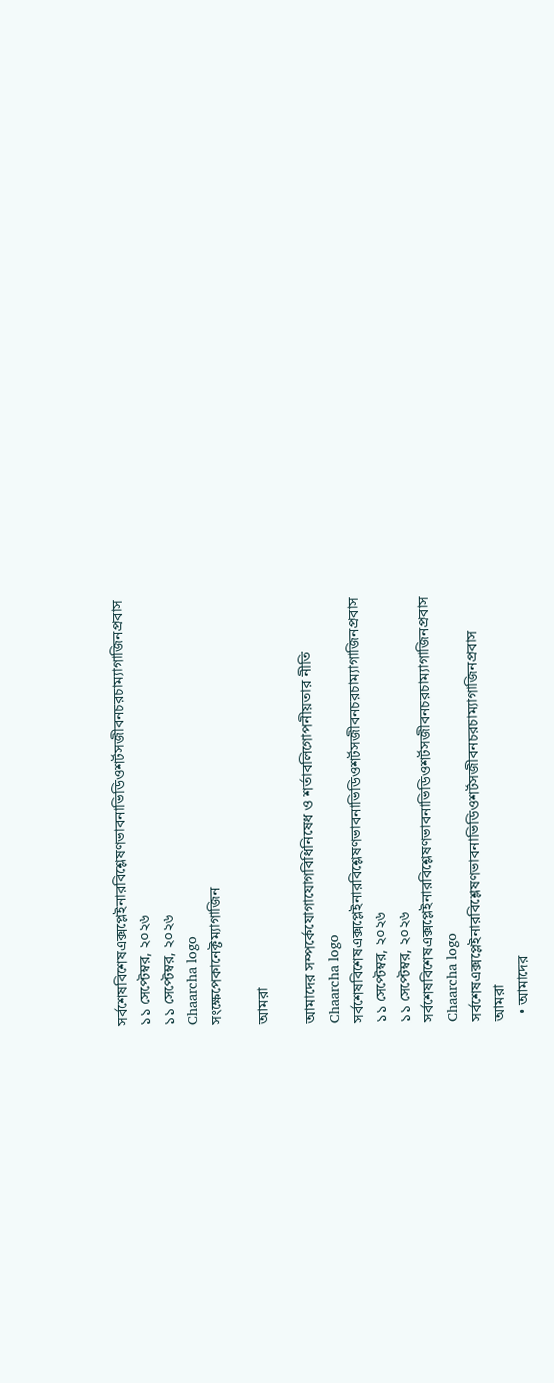সর্বশেষবিশেষএক্সপ্লেইনারবিশ্লেষণভাবনাভিডিওশর্টসজীবনচরচাম্যাগাজিনপ্রবাস
১১ সেপ্টেম্বর, ২০২৬
১১ সেপ্টেম্বর, ২০২৬
Chaarcha logo
সংক্ষেপেকানেক্টম্যাগাজিন

আমরা

আমাদের সম্পর্কেযোগাযোগবিধিনিষেধ ও শর্তাবলিগোপনীয়তার নীতি
Chaarcha logo
সর্বশেষবিশেষএক্সপ্লেইনারবিশ্লেষণভাবনাভিডিওশর্টসজীবনচরচাম্যাগাজিনপ্রবাস
১১ সেপ্টেম্বর, ২০২৬
১১ সেপ্টেম্বর, ২০২৬
সর্বশেষবিশেষএক্সপ্লেইনারবিশ্লেষণভাবনাভিডিওশর্টসজীবনচরচাম্যাগাজিনপ্রবাস
Chaarcha logo
সর্বশেষএক্সপ্লেইনারবিশ্লেষণভাবনাভিডিওশর্টসজীবনচরচাম্যাগাজিনপ্রবাস
আমরা
  • আমাদের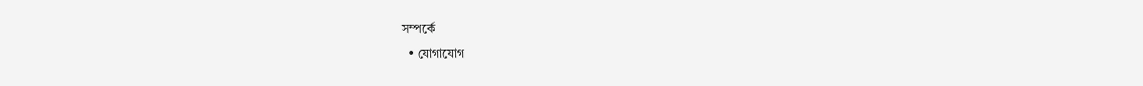সম্পর্কে
  • যোগাযোগ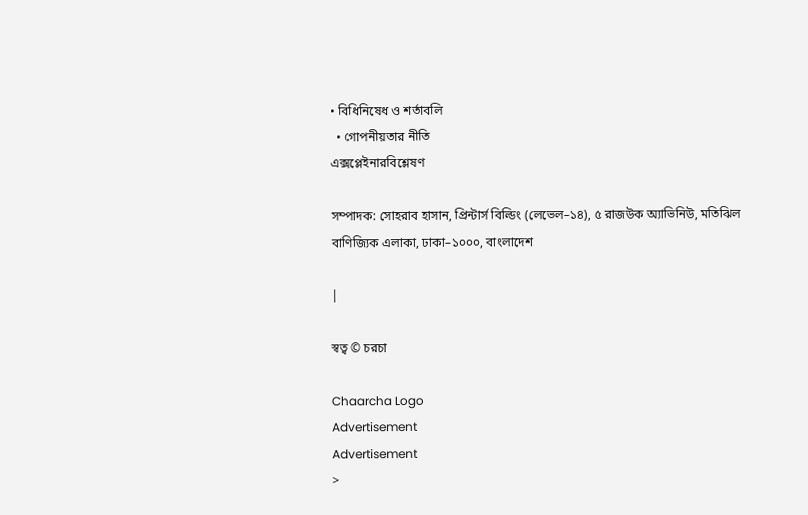• বিধিনিষেধ ও শর্তাবলি
  • গোপনীয়তার নীতি
এক্সপ্লেইনারবিশ্লেষণ

সম্পাদক: সোহরাব হাসান, প্রিন্টার্স বিল্ডিং (লেভেল–১৪), ৫ রাজউক অ্যাভিনিউ, মতিঝিল বাণিজ্যিক এলাকা, ঢাকা–১০০০, বাংলাদেশ

|

স্বত্ব © চরচা

Chaarcha Logo
Advertisement
Advertisement
>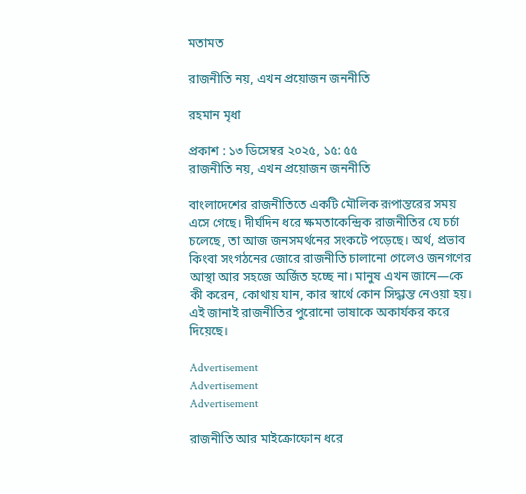মতামত

রাজনীতি নয়, এখন প্রয়োজন জননীতি

রহমান মৃধা

প্রকাশ : ১৩ ডিসেম্বর ২০২৫, ১৫: ৫৫
রাজনীতি নয়, এখন প্রয়োজন জননীতি

বাংলাদেশের রাজনীতিতে একটি মৌলিক রূপান্তরের সময় এসে গেছে। দীর্ঘদিন ধরে ক্ষমতাকেন্দ্রিক রাজনীতির যে চর্চা চলেছে, তা আজ জনসমর্থনের সংকটে পড়েছে। অর্থ, প্রভাব কিংবা সংগঠনের জোরে রাজনীতি চালানো গেলেও জনগণের আস্থা আর সহজে অর্জিত হচ্ছে না। মানুষ এখন জানে—কে কী করেন, কোথায় যান, কার স্বার্থে কোন সিদ্ধান্ত নেওয়া হয়। এই জানাই রাজনীতির পুরোনো ভাষাকে অকার্যকর করে দিয়েছে।

Advertisement
Advertisement
Advertisement

রাজনীতি আর মাইক্রোফোন ধরে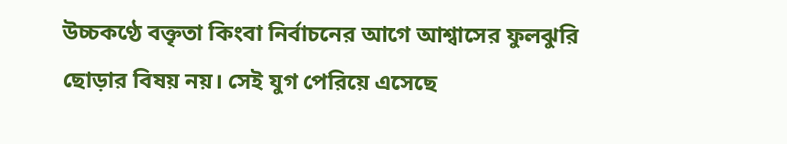উচ্চকণ্ঠে বক্তৃতা কিংবা নির্বাচনের আগে আশ্বাসের ফুলঝুরি ছোড়ার বিষয় নয়। সেই যুগ পেরিয়ে এসেছে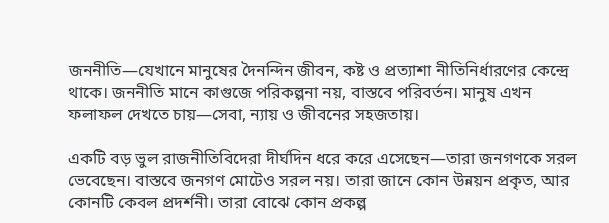জননীতি—যেখানে মানুষের দৈনন্দিন জীবন, কষ্ট ও প্রত্যাশা নীতিনির্ধারণের কেন্দ্রে থাকে। জননীতি মানে কাগুজে পরিকল্পনা নয়, বাস্তবে পরিবর্তন। মানুষ এখন ফলাফল দেখতে চায়—সেবা, ন্যায় ও জীবনের সহজতায়।

একটি বড় ভুল রাজনীতিবিদেরা দীর্ঘদিন ধরে করে এসেছেন—তারা জনগণকে সরল ভেবেছেন। বাস্তবে জনগণ মোটেও সরল নয়। তারা জানে কোন উন্নয়ন প্রকৃত, আর কোনটি কেবল প্রদর্শনী। তারা বোঝে কোন প্রকল্প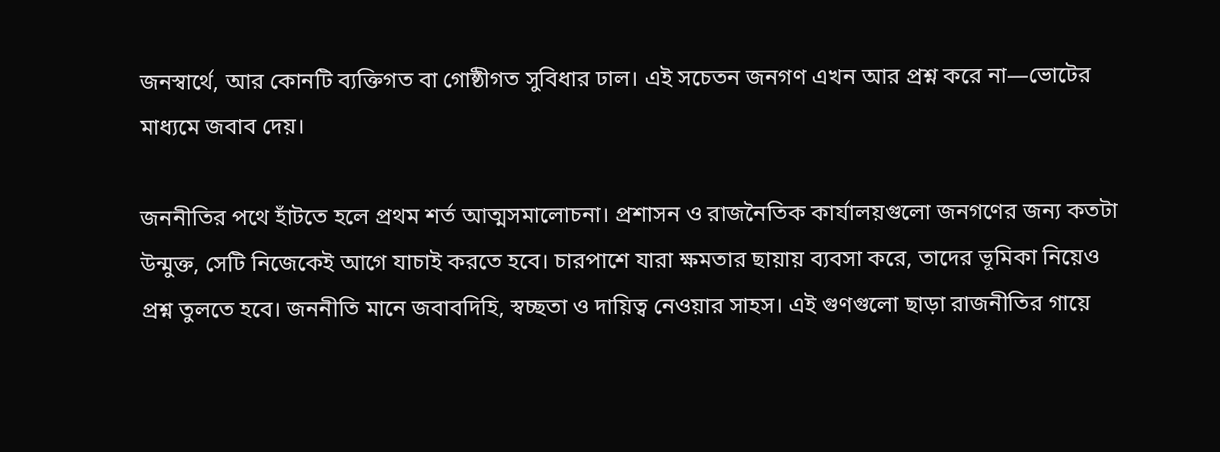জনস্বার্থে, আর কোনটি ব্যক্তিগত বা গোষ্ঠীগত সুবিধার ঢাল। এই সচেতন জনগণ এখন আর প্রশ্ন করে না—ভোটের মাধ্যমে জবাব দেয়।

জননীতির পথে হাঁটতে হলে প্রথম শর্ত আত্মসমালোচনা। প্রশাসন ও রাজনৈতিক কার্যালয়গুলো জনগণের জন্য কতটা উন্মুক্ত, সেটি নিজেকেই আগে যাচাই করতে হবে। চারপাশে যারা ক্ষমতার ছায়ায় ব্যবসা করে, তাদের ভূমিকা নিয়েও প্রশ্ন তুলতে হবে। জননীতি মানে জবাবদিহি, স্বচ্ছতা ও দায়িত্ব নেওয়ার সাহস। এই গুণগুলো ছাড়া রাজনীতির গায়ে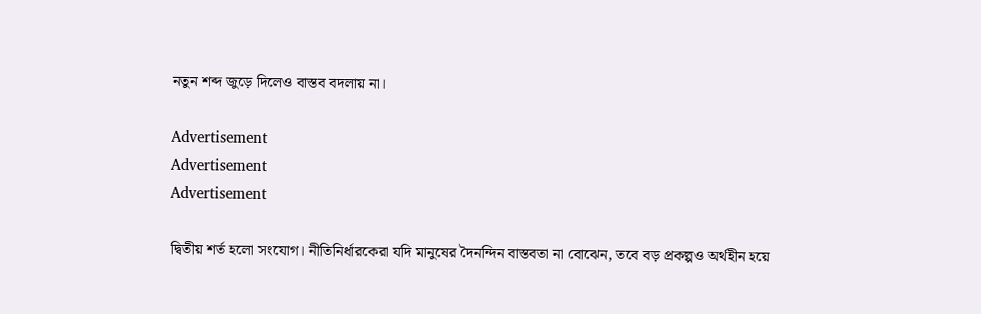নতুন শব্দ জুড়ে দিলেও বাস্তব বদলায় না।

Advertisement
Advertisement
Advertisement

দ্বিতীয় শর্ত হলো সংযোগ। নীতিনির্ধারকেরা যদি মানুষের দৈনন্দিন বাস্তবতা না বোঝেন, তবে বড় প্রকল্পও অর্থহীন হয়ে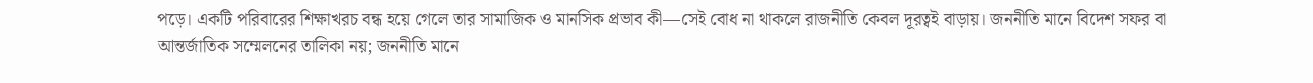পড়ে। একটি পরিবারের শিক্ষাখরচ বন্ধ হয়ে গেলে তার সামাজিক ও মানসিক প্রভাব কী—সেই বোধ না থাকলে রাজনীতি কেবল দূরত্বই বাড়ায়। জননীতি মানে বিদেশ সফর বা আন্তর্জাতিক সম্মেলনের তালিকা নয়; জননীতি মানে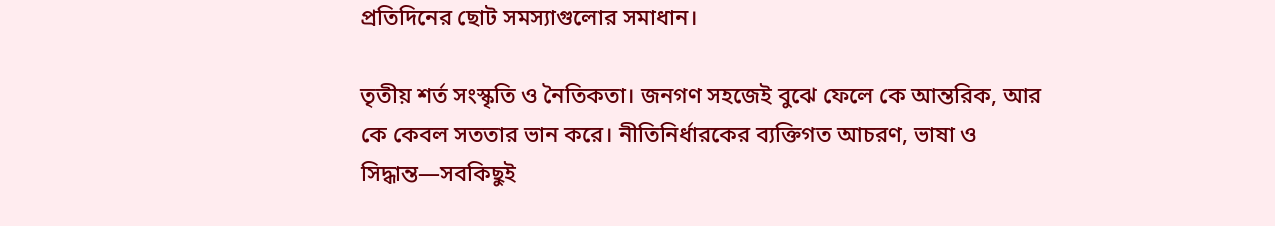প্রতিদিনের ছোট সমস্যাগুলোর সমাধান।

তৃতীয় শর্ত সংস্কৃতি ও নৈতিকতা। জনগণ সহজেই বুঝে ফেলে কে আন্তরিক, আর কে কেবল সততার ভান করে। নীতিনির্ধারকের ব্যক্তিগত আচরণ, ভাষা ও সিদ্ধান্ত—সবকিছুই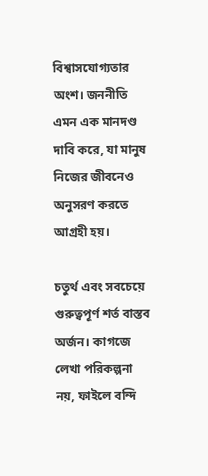বিশ্বাসযোগ্যতার অংশ। জননীতি এমন এক মানদণ্ড দাবি করে, যা মানুষ নিজের জীবনেও অনুসরণ করতে আগ্রহী হয়।

চতুর্থ এবং সবচেয়ে গুরুত্বপূর্ণ শর্ত বাস্তব অর্জন। কাগজে লেখা পরিকল্পনা নয়, ফাইলে বন্দি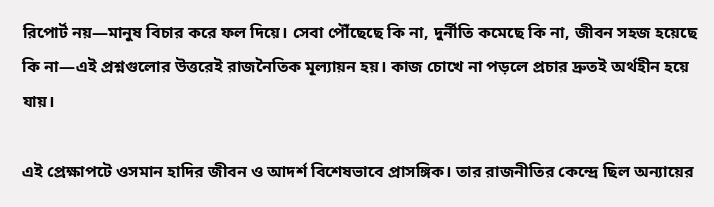রিপোর্ট নয়—মানুষ বিচার করে ফল দিয়ে। সেবা পৌঁছেছে কি না, দুর্নীতি কমেছে কি না, জীবন সহজ হয়েছে কি না—এই প্রশ্নগুলোর উত্তরেই রাজনৈতিক মূল্যায়ন হয়। কাজ চোখে না পড়লে প্রচার দ্রুতই অর্থহীন হয়ে যায়।

এই প্রেক্ষাপটে ওসমান হাদির জীবন ও আদর্শ বিশেষভাবে প্রাসঙ্গিক। তার রাজনীতির কেন্দ্রে ছিল অন্যায়ের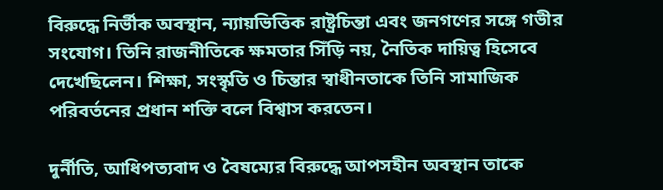বিরুদ্ধে নির্ভীক অবস্থান, ন্যায়ভিত্তিক রাষ্ট্রচিন্তা এবং জনগণের সঙ্গে গভীর সংযোগ। তিনি রাজনীতিকে ক্ষমতার সিঁড়ি নয়, নৈতিক দায়িত্ব হিসেবে দেখেছিলেন। শিক্ষা, সংস্কৃতি ও চিন্তার স্বাধীনতাকে তিনি সামাজিক পরিবর্তনের প্রধান শক্তি বলে বিশ্বাস করতেন।

দুর্নীতি, আধিপত্যবাদ ও বৈষম্যের বিরুদ্ধে আপসহীন অবস্থান তাকে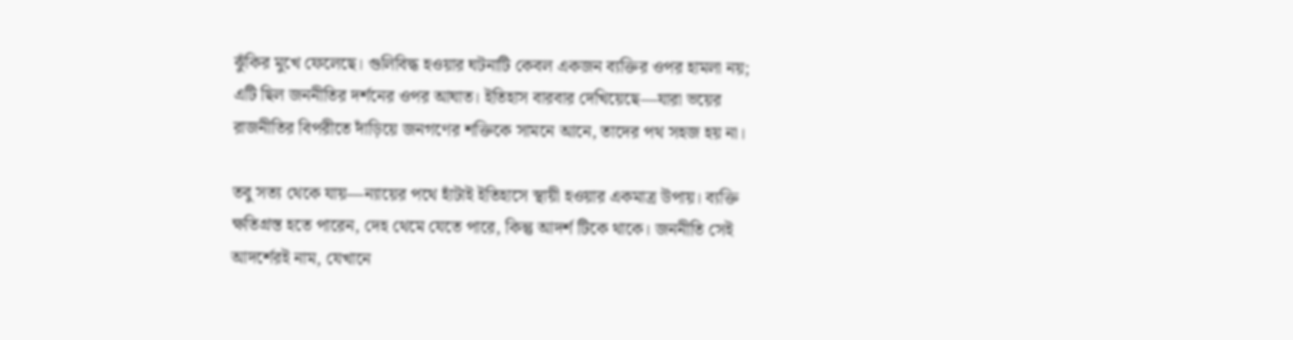ঝুঁকির মুখে ফেলেছে। গুলিবিদ্ধ হওয়ার ঘটনাটি কেবল একজন ব্যক্তির ওপর হামলা নয়; এটি ছিল জননীতির দর্শনের ওপর আঘাত। ইতিহাস বারবার দেখিয়েছে—যারা ভয়ের রাজনীতির বিপরীতে দাঁড়িয়ে জনগণের শক্তিকে সামনে আনে, তাদের পথ সহজ হয় না।

তবু সত্য থেকে যায়—ন্যায়ের পথে হাঁটাই ইতিহাসে স্থায়ী হওয়ার একমাত্র উপায়। ব্যক্তি ক্ষতিগ্রস্ত হতে পারেন, দেহ থেমে যেতে পারে, কিন্তু আদর্শ টিকে থাকে। জননীতি সেই আদর্শেরই নাম, যেখানে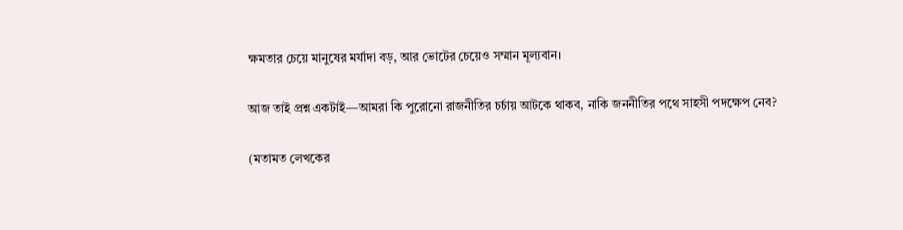ক্ষমতার চেয়ে মানুষের মর্যাদা বড়, আর ভোটের চেয়েও সম্মান মূল্যবান।

আজ তাই প্রশ্ন একটাই—আমরা কি পুরোনো রাজনীতির চর্চায় আটকে থাকব, নাকি জননীতির পথে সাহসী পদক্ষেপ নেব?

(মতামত লেখকের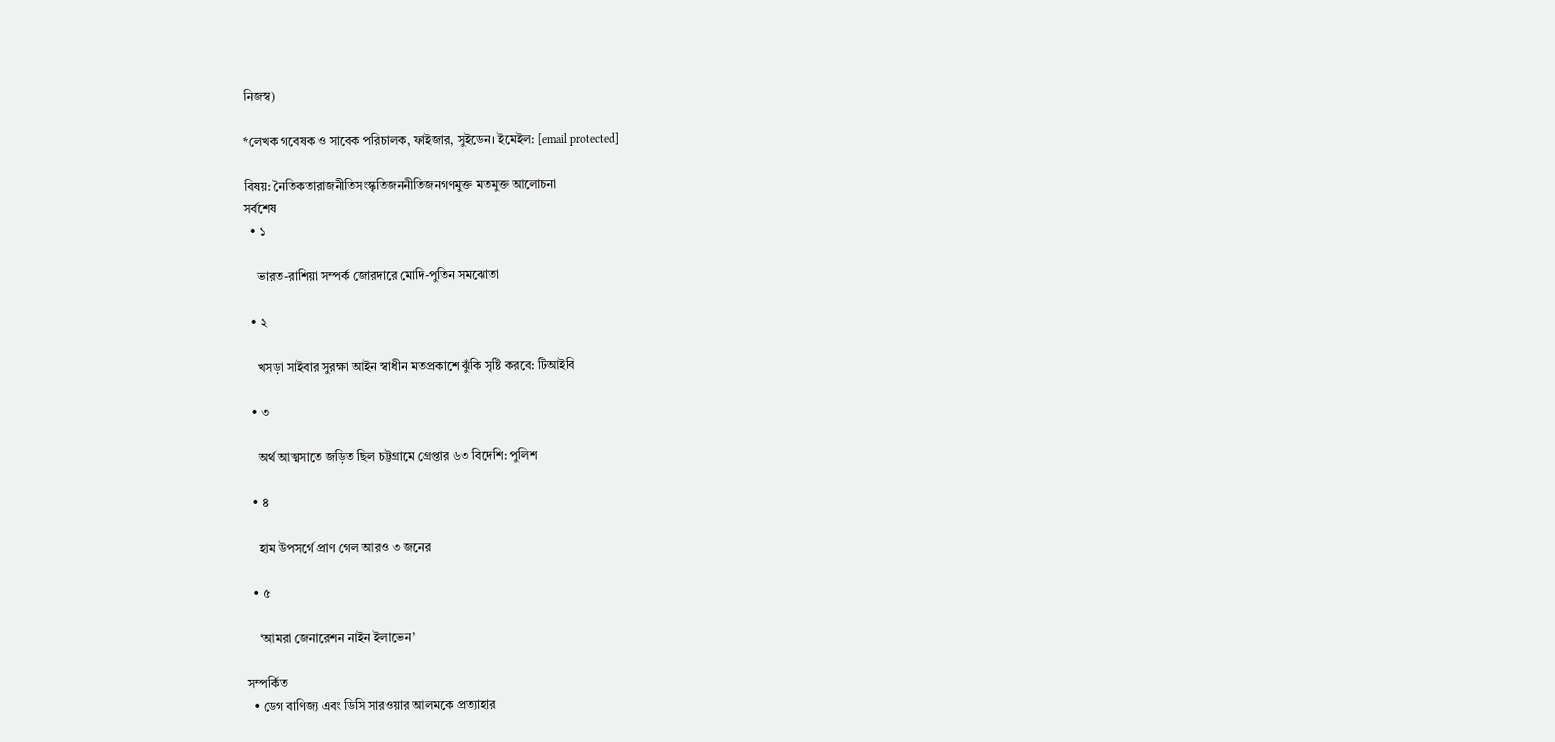নিজস্ব)

*লেখক গবেষক ও সাবেক পরিচালক, ফাইজার, সুইডেন। ইমেইল: [email protected]

বিষয়: নৈতিকতারাজনীতিসংস্কৃতিজননীতিজনগণমুক্ত মতমুক্ত আলোচনা
সর্বশেষ
  • ১

    ভারত-রাশিয়া সম্পর্ক জোরদারে মোদি-পুতিন সমঝোতা

  • ২

    খসড়া সাইবার সুরক্ষা আইন স্বাধীন মতপ্রকাশে ঝুঁকি সৃষ্টি করবে: টিআইবি

  • ৩

    অর্থ আত্মসাতে জড়িত ছিল চট্টগ্রামে গ্রেপ্তার ৬৩ বিদেশি: পুলিশ

  • ৪

    হাম উপসর্গে প্রাণ গেল আরও ৩ জনের

  • ৫

    ‘আমরা জেনারেশন নাইন ইলাভেন’

সম্পর্কিত
  • ডেগ বাণিজ্য এবং ডিসি সারওয়ার আলমকে প্রত্যাহার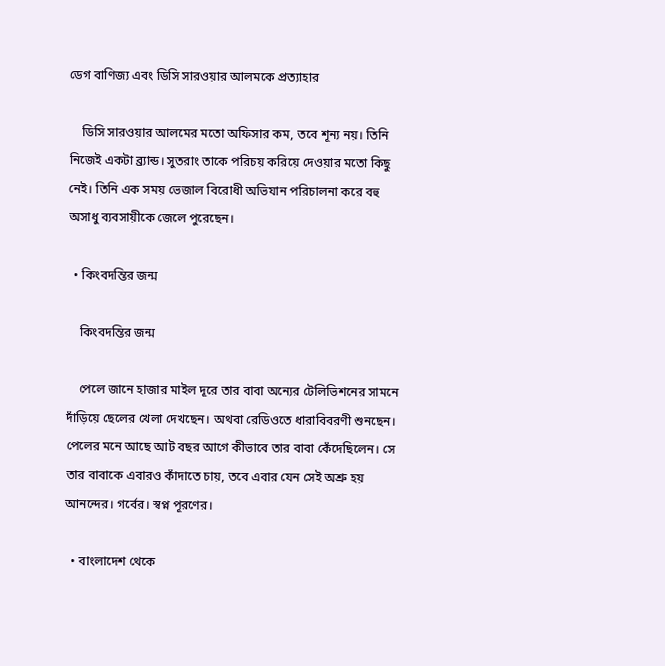ডেগ বাণিজ্য এবং ডিসি সারওয়ার আলমকে প্রত্যাহার

    ডিসি সারওয়ার আলমের মতো অফিসার কম, তবে শূন্য নয়। তিনি নিজেই একটা ব্র্যান্ড। সুতরাং তাকে পরিচয় করিয়ে দেওয়ার মতো কিছু নেই। তিনি এক সময় ভেজাল বিরোধী অভিযান পরিচালনা করে বহু অসাধু ব্যবসায়ীকে জেলে পুরেছেন।

  • কিংবদন্তির জন্ম

    কিংবদন্তির জন্ম

    পেলে জানে হাজার মাইল দূরে তার বাবা অন্যের টেলিভিশনের সামনে দাঁড়িয়ে ছেলের খেলা দেখছেন। অথবা রেডিওতে ধারাবিবরণী শুনছেন। পেলের মনে আছে আট বছর আগে কীভাবে তার বাবা কেঁদেছিলেন। সে তার বাবাকে এবারও কাঁদাতে চায়, তবে এবার যেন সেই অশ্রু হয় আনন্দের। গর্বের। স্বপ্ন পূরণের।

  • বাংলাদেশ থেকে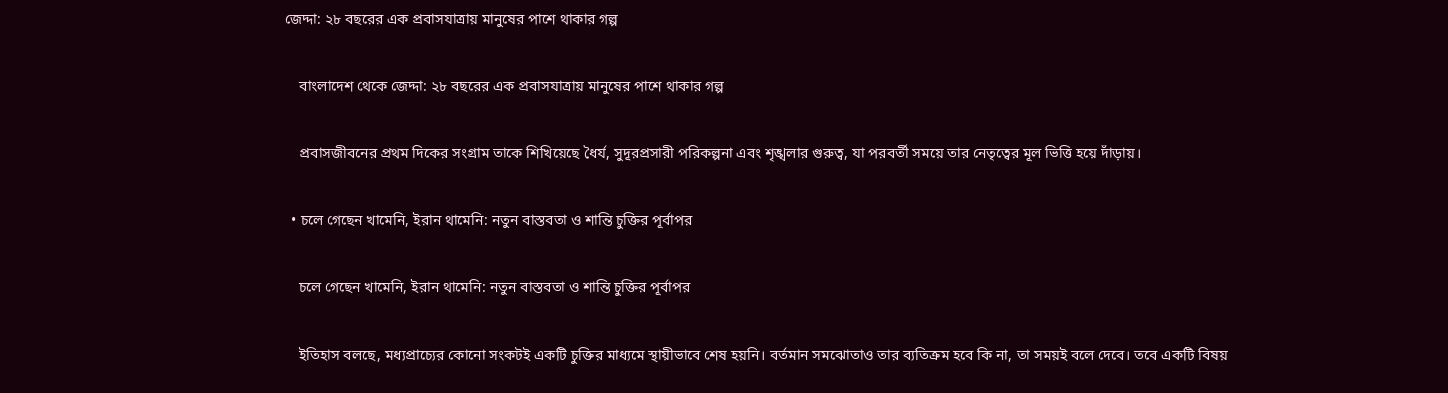জেদ্দা: ২৮ বছরের এক প্রবাসযাত্রায় মানুষের পাশে থাকার গল্প

    বাংলাদেশ থেকে জেদ্দা: ২৮ বছরের এক প্রবাসযাত্রায় মানুষের পাশে থাকার গল্প

    প্রবাসজীবনের প্রথম দিকের সংগ্রাম তাকে শিখিয়েছে ধৈর্য, সুদূরপ্রসারী পরিকল্পনা এবং শৃঙ্খলার গুরুত্ব, যা পরবর্তী সময়ে তার নেতৃত্বের মূল ভিত্তি হয়ে দাঁড়ায়।

  • চলে গেছেন খামেনি, ইরান থামেনি: নতুন বাস্তবতা ও শান্তি চুক্তির পূর্বাপর

    চলে গেছেন খামেনি, ইরান থামেনি: নতুন বাস্তবতা ও শান্তি চুক্তির পূর্বাপর

    ইতিহাস বলছে, মধ্যপ্রাচ্যের কোনো সংকটই একটি চুক্তির মাধ্যমে স্থায়ীভাবে শেষ হয়নি। বর্তমান সমঝোতাও তার ব্যতিক্রম হবে কি না, তা সময়ই বলে দেবে। তবে একটি বিষয়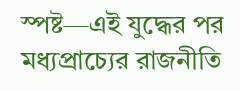স্পষ্ট—এই যুদ্ধের পর মধ্যপ্রাচ্যের রাজনীতি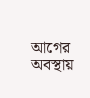আগের অবস্থায়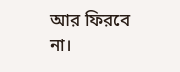আর ফিরবে না।